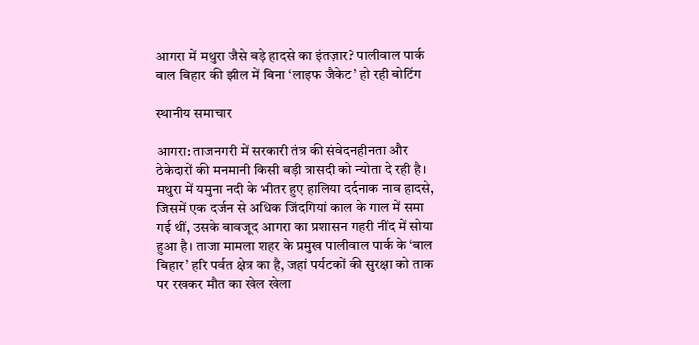आगरा में मथुरा जैसे बड़े हादसे का इंतज़ार? पालीवाल पार्क बाल बिहार की झील में बिना ‘लाइफ जैकेट’ हो रही बोटिंग

स्थानीय समाचार

आगरा: ताजनगरी में सरकारी तंत्र की संवेदनहीनता और ठेकेदारों की मनमानी किसी बड़ी त्रासदी को न्योता दे रही है। मथुरा में यमुना नदी के भीतर हुए हालिया दर्दनाक नाव हादसे, जिसमें एक दर्जन से अधिक जिंदगियां काल के गाल में समा गई थीं, उसके बावजूद आगरा का प्रशासन गहरी नींद में सोया हुआ है। ताजा मामला शहर के प्रमुख पालीवाल पार्क के ‘बाल बिहार’ हरि पर्वत क्षेत्र का है, जहां पर्यटकों की सुरक्षा को ताक पर रखकर मौत का खेल खेला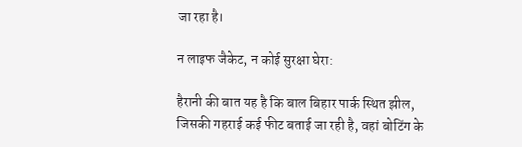जा रहा है।

न लाइफ जैकेट, न कोई सुरक्षा घेरा:

हैरानी की बात यह है कि बाल बिहार पार्क स्थित झील, जिसकी गहराई कई फीट बताई जा रही है, वहां बोटिंग के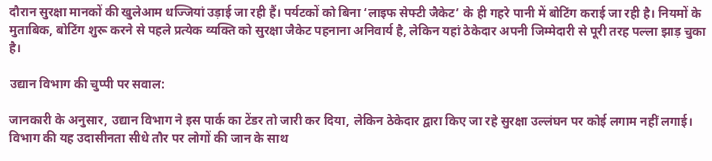दौरान सुरक्षा मानकों की खुलेआम धज्जियां उड़ाई जा रही हैं। पर्यटकों को बिना ‘लाइफ सेफ्टी जैकेट’ के ही गहरे पानी में बोटिंग कराई जा रही है। नियमों के मुताबिक, बोटिंग शुरू करने से पहले प्रत्येक व्यक्ति को सुरक्षा जैकेट पहनाना अनिवार्य है, लेकिन यहां ठेकेदार अपनी जिम्मेदारी से पूरी तरह पल्ला झाड़ चुका है।

उद्यान विभाग की चुप्पी पर सवाल:

जानकारी के अनुसार, उद्यान विभाग ने इस पार्क का टेंडर तो जारी कर दिया, लेकिन ठेकेदार द्वारा किए जा रहे सुरक्षा उल्लंघन पर कोई लगाम नहीं लगाई। विभाग की यह उदासीनता सीधे तौर पर लोगों की जान के साथ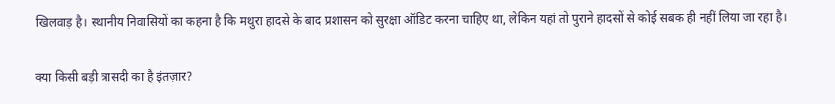खिलवाड़ है। स्थानीय निवासियों का कहना है कि मथुरा हादसे के बाद प्रशासन को सुरक्षा ऑडिट करना चाहिए था, लेकिन यहां तो पुराने हादसों से कोई सबक ही नहीं लिया जा रहा है।

क्या किसी बड़ी त्रासदी का है इंतज़ार?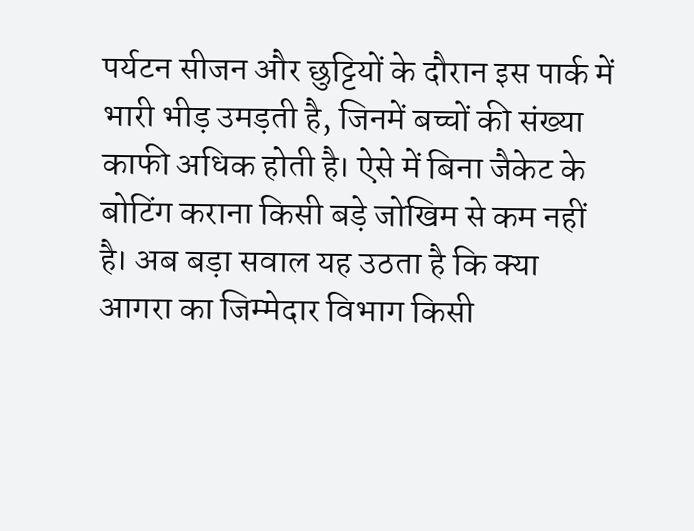पर्यटन सीजन और छुट्टियों के दौरान इस पार्क में भारी भीड़ उमड़ती है, जिनमें बच्चों की संख्या काफी अधिक होती है। ऐसे में बिना जैकेट के बोटिंग कराना किसी बड़े जोखिम से कम नहीं है। अब बड़ा सवाल यह उठता है कि क्या आगरा का जिम्मेदार विभाग किसी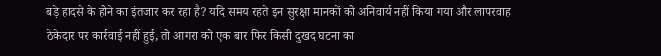बड़े हादसे के होने का इंतजार कर रहा है? यदि समय रहते इन सुरक्षा मानकों को अनिवार्य नहीं किया गया और लापरवाह ठेकेदार पर कार्रवाई नहीं हुई, तो आगरा को एक बार फिर किसी दुखद घटना का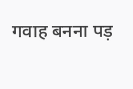गवाह बनना पड़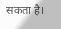सकता है।